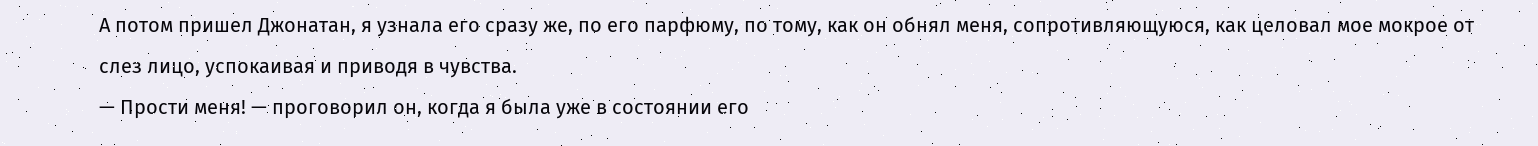А потом пришел Джонатан, я узнала его сразу же, по его парфюму, по тому, как он обнял меня, сопротивляющуюся, как целовал мое мокрое от слез лицо, успокаивая и приводя в чувства.
— Прости меня! — проговорил он, когда я была уже в состоянии его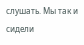слушать. Мы так и сидели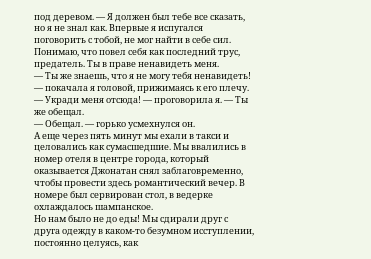под деревом. — Я должен был тебе все сказать, но я не знал как. Впервые я испугался поговорить с тобой, не мог найти в себе сил. Понимаю, что повел себя как последний трус, предатель. Ты в праве ненавидеть меня.
— Ты же знаешь, что я не могу тебя ненавидеть! — покачала я головой, прижимаясь к его плечу. — Укради меня отсюда! — проговорила я. — Ты же обещал.
— Обещал. — горько усмехнулся он.
А еще через пять минут мы ехали в такси и целовались как сумасшедшие. Мы ввалились в номер отеля в центре города, который оказывается Джонатан снял заблаговременно, чтобы провести здесь романтический вечер. В номере был сервирован стол, в ведерке охлаждалось шампанское.
Но нам было не до еды! Мы сдирали друг с друга одежду в каком-то безумном исступлении, постоянно целуясь, как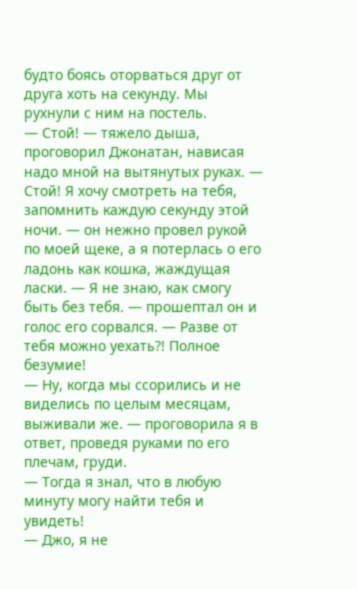будто боясь оторваться друг от друга хоть на секунду. Мы рухнули с ним на постель.
— Стой! — тяжело дыша, проговорил Джонатан, нависая надо мной на вытянутых руках. — Стой! Я хочу смотреть на тебя, запомнить каждую секунду этой ночи. — он нежно провел рукой по моей щеке, а я потерлась о его ладонь как кошка, жаждущая ласки. — Я не знаю, как смогу быть без тебя. — прошептал он и голос его сорвался. — Разве от тебя можно уехать?! Полное безумие!
— Ну, когда мы ссорились и не виделись по целым месяцам, выживали же. — проговорила я в ответ, проведя руками по его плечам, груди.
— Тогда я знал, что в любую минуту могу найти тебя и увидеть!
— Джо, я не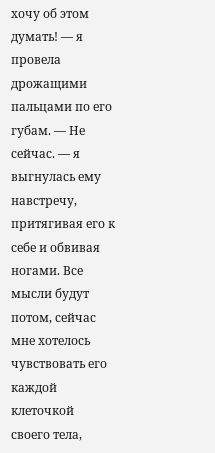хочу об этом думать! — я провела дрожащими пальцами по его губам. — Не сейчас. — я выгнулась ему навстречу, притягивая его к себе и обвивая ногами. Все мысли будут потом, сейчас мне хотелось чувствовать его каждой клеточкой своего тела,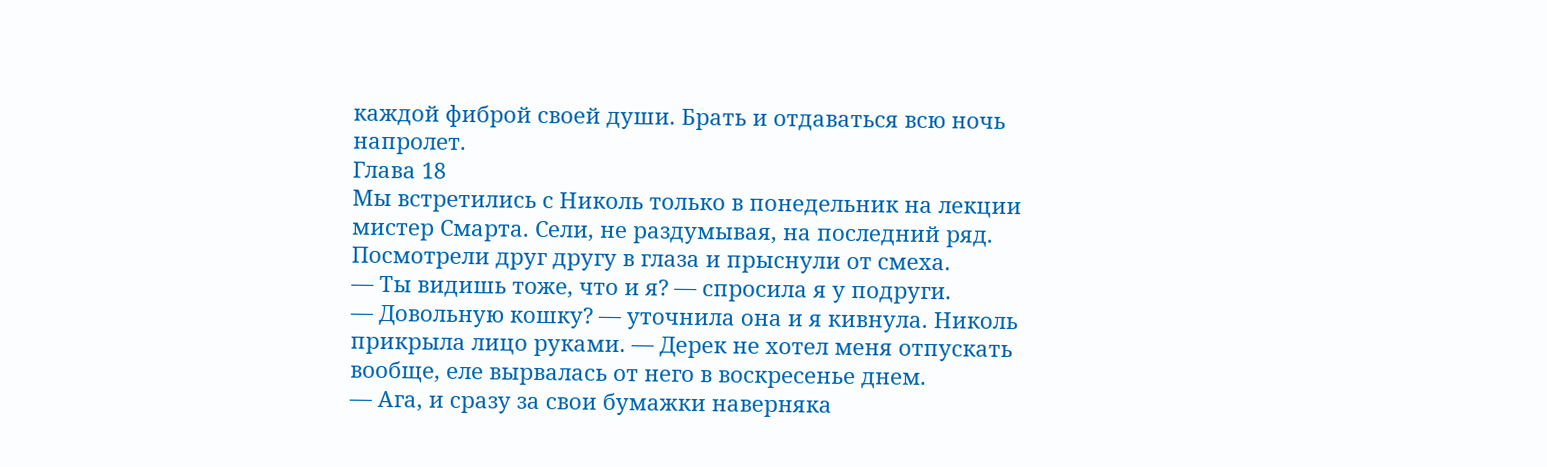каждой фиброй своей души. Брать и отдаваться всю ночь напролет.
Глава 18
Мы встретились с Николь только в понедельник на лекции мистер Смарта. Сели, не раздумывая, на последний ряд. Посмотрели друг другу в глаза и прыснули от смеха.
— Ты видишь тоже, что и я? — спросила я у подруги.
— Довольную кошку? — уточнила она и я кивнула. Николь прикрыла лицо руками. — Дерек не хотел меня отпускать вообще, еле вырвалась от него в воскресенье днем.
— Ага, и сразу за свои бумажки наверняка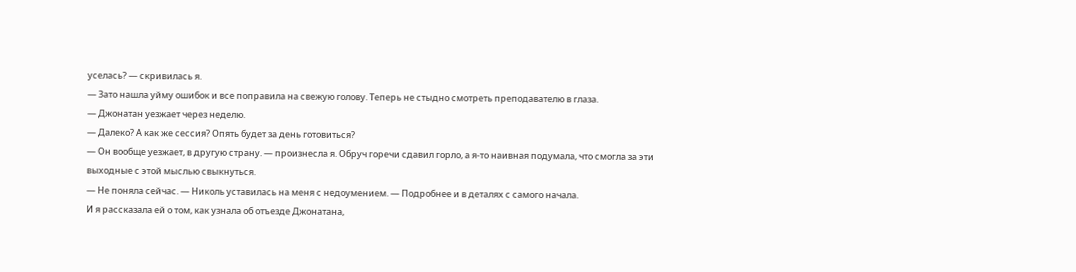уселась? — скривилась я.
— Зато нашла уйму ошибок и все поправила на свежую голову. Теперь не стыдно смотреть преподавателю в глаза.
— Джонатан уезжает через неделю.
— Далеко? А как же сессия? Опять будет за день готовиться?
— Он вообще уезжает, в другую страну. — произнесла я. Обруч горечи сдавил горло, а я-то наивная подумала, что смогла за эти выходные с этой мыслью свыкнуться.
— Не поняла сейчас. — Николь уставилась на меня с недоумением. — Подробнее и в деталях с самого начала.
И я рассказала ей о том, как узнала об отъезде Джонатана,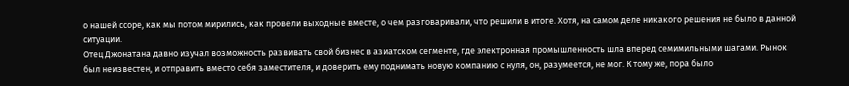о нашей ссоре, как мы потом мирились, как провели выходные вместе, о чем разговаривали, что решили в итоге. Хотя, на самом деле никакого решения не было в данной ситуации.
Отец Джонатана давно изучал возможность развивать свой бизнес в азиатском сегменте, где электронная промышленность шла вперед семимильными шагами. Рынок был неизвестен, и отправить вместо себя заместителя, и доверить ему поднимать новую компанию с нуля, он, разумеется, не мог. К тому же, пора было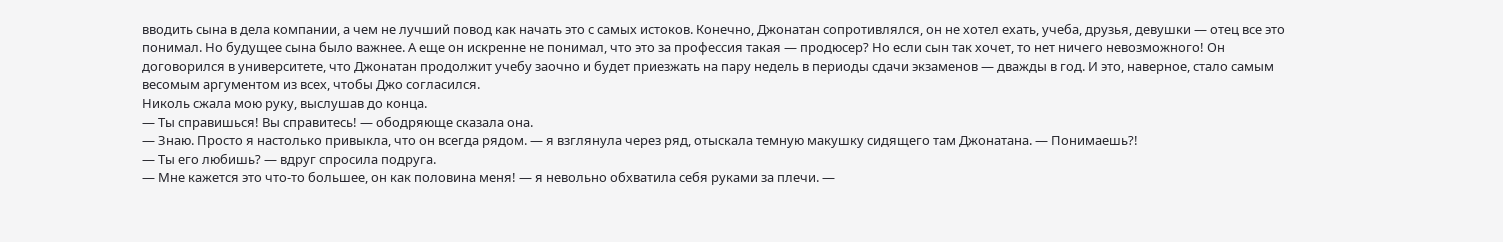вводить сына в дела компании, а чем не лучший повод как начать это с самых истоков. Конечно, Джонатан сопротивлялся, он не хотел ехать, учеба, друзья, девушки — отец все это понимал. Но будущее сына было важнее. А еще он искренне не понимал, что это за профессия такая — продюсер? Но если сын так хочет, то нет ничего невозможного! Он договорился в университете, что Джонатан продолжит учебу заочно и будет приезжать на пару недель в периоды сдачи экзаменов — дважды в год. И это, наверное, стало самым весомым аргументом из всех, чтобы Джо согласился.
Николь сжала мою руку, выслушав до конца.
— Ты справишься! Вы справитесь! — ободряюще сказала она.
— Знаю. Просто я настолько привыкла, что он всегда рядом. — я взглянула через ряд, отыскала темную макушку сидящего там Джонатана. — Понимаешь?!
— Ты его любишь? — вдруг спросила подруга.
— Мне кажется это что-то большее, он как половина меня! — я невольно обхватила себя руками за плечи. —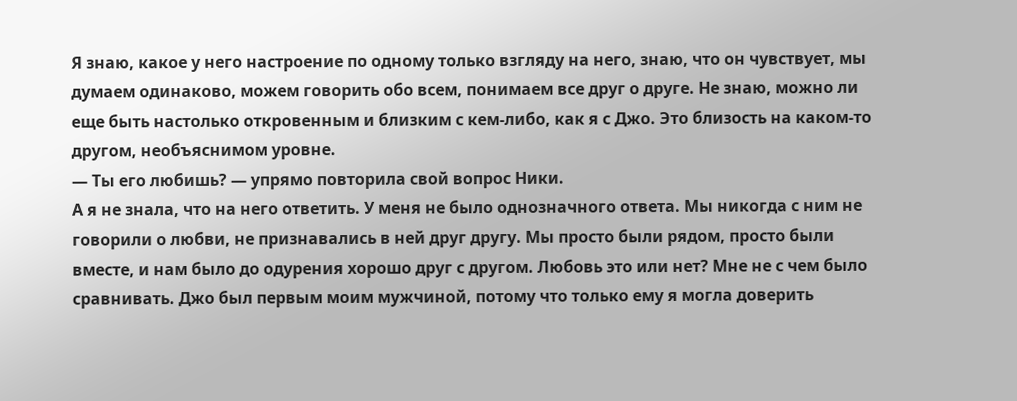Я знаю, какое у него настроение по одному только взгляду на него, знаю, что он чувствует, мы думаем одинаково, можем говорить обо всем, понимаем все друг о друге. Не знаю, можно ли еще быть настолько откровенным и близким с кем-либо, как я с Джо. Это близость на каком-то другом, необъяснимом уровне.
— Ты его любишь? — упрямо повторила свой вопрос Ники.
А я не знала, что на него ответить. У меня не было однозначного ответа. Мы никогда с ним не говорили о любви, не признавались в ней друг другу. Мы просто были рядом, просто были вместе, и нам было до одурения хорошо друг с другом. Любовь это или нет? Мне не с чем было сравнивать. Джо был первым моим мужчиной, потому что только ему я могла доверить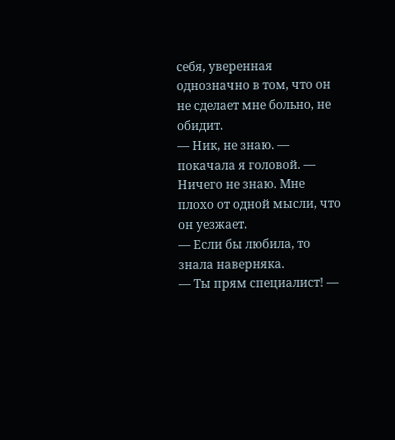себя, уверенная однозначно в том, что он не сделает мне больно, не обидит.
— Ник, не знаю. — покачала я головой. — Ничего не знаю. Мне плохо от одной мысли, что он уезжает.
— Если бы любила, то знала наверняка.
— Ты прям специалист! —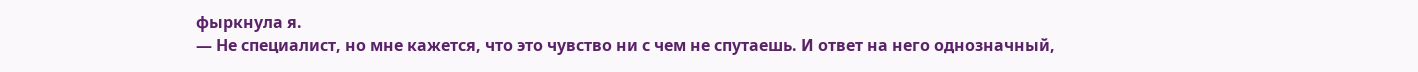фыркнула я.
— Не специалист, но мне кажется, что это чувство ни с чем не спутаешь. И ответ на него однозначный,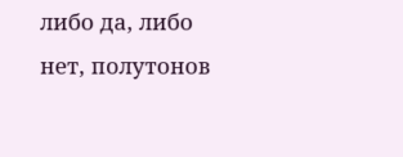либо да, либо нет, полутонов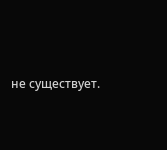не существует.